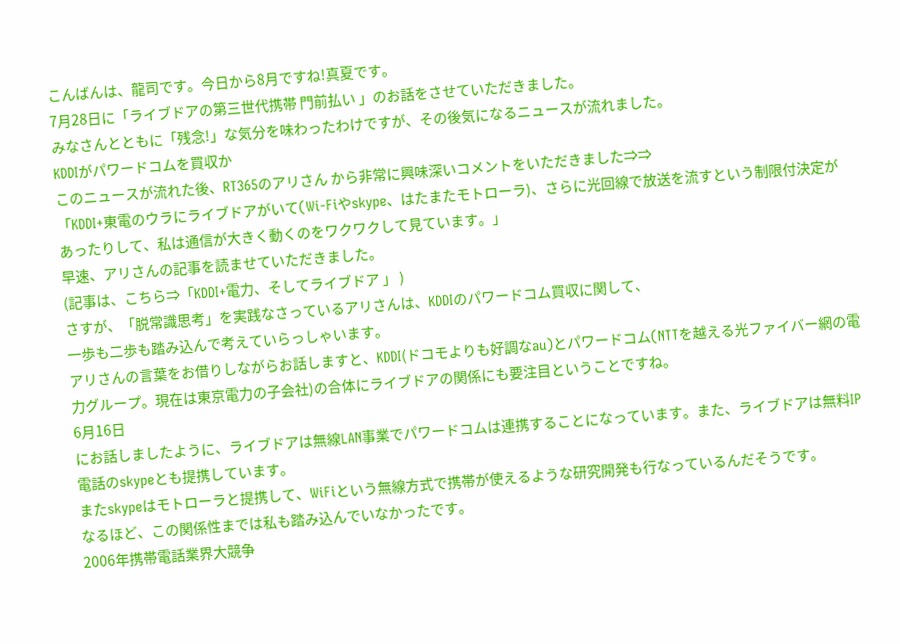こんばんは、龍司です。今日から8月ですね!真夏です。
7月28日に「ライブドアの第三世代携帯 門前払い 」のお話をさせていただきました。
みなさんとともに「残念!」な気分を味わったわけですが、その後気になるニュースが流れました。
KDDIがパワードコムを買収か
このニュースが流れた後、RT365のアリさん から非常に興味深いコメントをいただきました⇒⇒
「KDDI+東電のウラにライブドアがいて(Wi-Fiやskype、はたまたモトローラ)、さらに光回線で放送を流すという制限付決定があったりして、私は通信が大きく動くのをワクワクして見ています。」
早速、アリさんの記事を読ませていただきました。
(記事は、こちら⇒「KDDI+電力、そしてライブドア 」 )
さすが、「脱常識思考」を実践なさっているアリさんは、KDDIのパワードコム買収に関して、
一歩も二歩も踏み込んで考えていらっしゃいます。
アリさんの言葉をお借りしながらお話しますと、KDDI(ドコモよりも好調なau)とパワードコム(NTTを越える光ファイバー網の電力グループ。現在は東京電力の子会社)の合体にライブドアの関係にも要注目ということですね。
6月16日
にお話しましたように、ライブドアは無線LAN事業でパワードコムは連携することになっています。また、ライブドアは無料IP電話のskypeとも提携しています。
またskypeはモトローラと提携して、WiFiという無線方式で携帯が使えるような研究開発も行なっているんだそうです。
なるほど、この関係性までは私も踏み込んでいなかったです。
2006年携帯電話業界大競争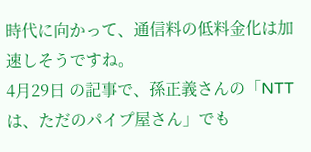時代に向かって、通信料の低料金化は加速しそうですね。
4月29日 の記事で、孫正義さんの「NTTは、ただのパイプ屋さん」でも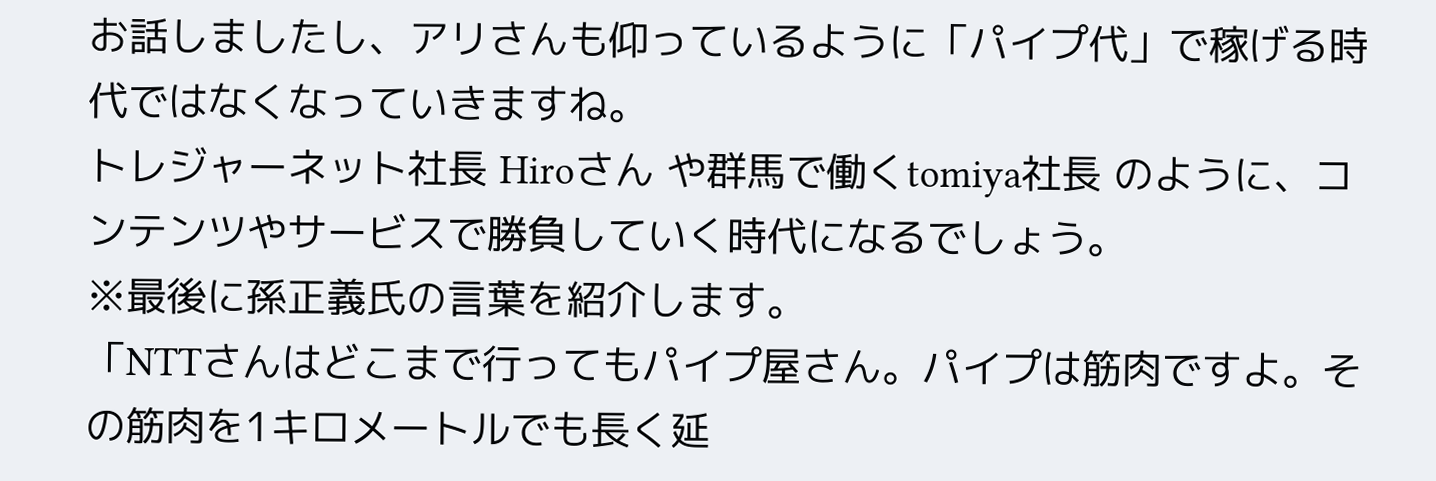お話しましたし、アリさんも仰っているように「パイプ代」で稼げる時代ではなくなっていきますね。
トレジャーネット社長 Hiroさん や群馬で働くtomiya社長 のように、コンテンツやサービスで勝負していく時代になるでしょう。
※最後に孫正義氏の言葉を紹介します。
「NTTさんはどこまで行ってもパイプ屋さん。パイプは筋肉ですよ。その筋肉を1キロメートルでも長く延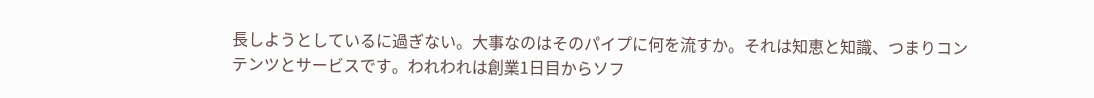長しようとしているに過ぎない。大事なのはそのパイプに何を流すか。それは知恵と知識、つまりコンテンツとサービスです。われわれは創業1日目からソフ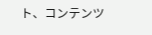ト、コンテンツ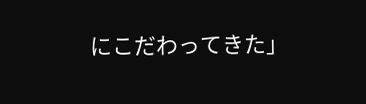にこだわってきた」